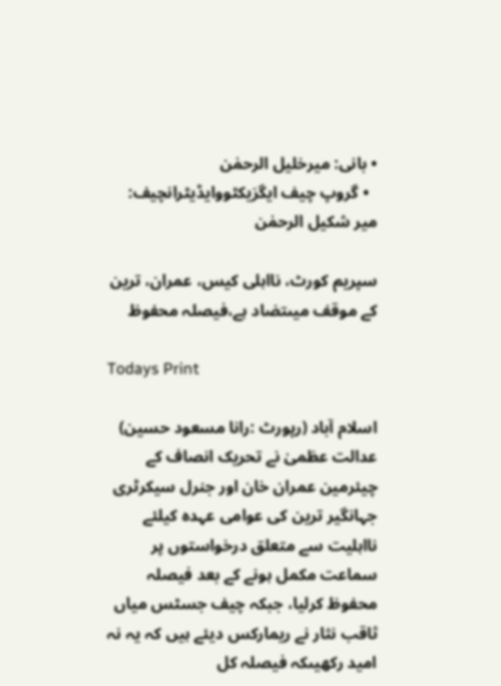• بانی: میرخلیل الرحمٰن
  • گروپ چیف ایگزیکٹووایڈیٹرانچیف: میر شکیل الرحمٰن

سپریم کورٹ، نااہلی کیس، عمران، ترین کے موقف میںتضاد ہے،فیصلہ محفوظ

Todays Print

اسلام آباد (رپورٹ :رانا مسعود حسین) عدالت عظمیٰ نے تحریک انصاف کے چیئرمین عمران خان اور جنرل سیکرٹری جہانگیر ترین کی عوامی عہدہ کیلئے نااہلیت سے متعلق درخواستوں پر سماعت مکمل ہونے کے بعد فیصلہ محفوظ کرلیا، جبکہ چیف جسٹس میاں ثاقب نثار نے ریمارکس دیئے ہیں کہ یہ نہ امید رکھیںکہ فیصلہ کل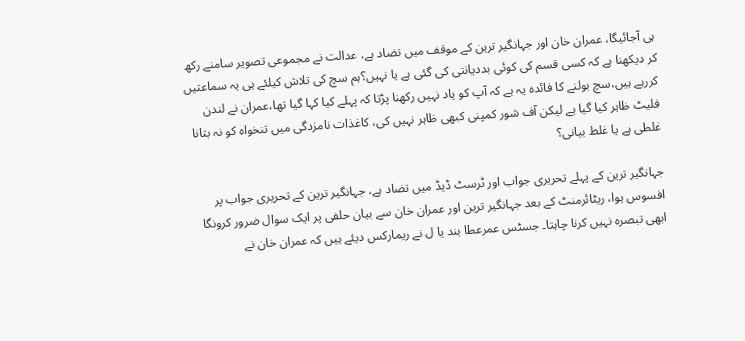ہی آجائیگا، عمران خان اور جہانگیر ترین کے موقف میں تضاد ہے، عدالت نے مجموعی تصویر سامنے رکھ کر دیکھنا ہے کہ کسی قسم کی کوئی بددیانتی کی گئی ہے یا نہیں؟ہم سچ کی تلاش کیلئے ہی یہ سماعتیں کررہے ہیں،سچ بولنے کا فائدہ یہ ہے کہ آپ کو یاد نہیں رکھنا پڑتا کہ پہلے کیا کہا گیا تھا،عمران نے لندن فلیٹ ظاہر کیا گیا ہے لیکن آف شور کمپنی کبھی ظاہر نہیں کی، کاغذات نامزدگی میں تنخواہ کو نہ بتانا غلطی ہے یا غلط بیانی؟

جہانگیر ترین کے پہلے تحریری جواب اور ٹرسٹ ڈیڈ میں تضاد ہے، جہانگیر ترین کے تحریری جواب پر افسوس ہوا، ریٹائرمنٹ کے بعد جہانگیر ترین اور عمران خان سے بیان حلفی پر ایک سوال ضرور کرونگا ابھی تبصرہ نہیں کرنا چاہتا۔ جسٹس عمرعطا بند یا ل نے ریمارکس دیئے ہیں کہ عمران خان نے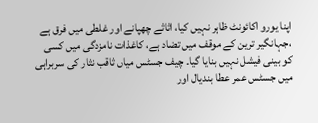اپنا یورو اکائونٹ ظاہر نہیں کیا، اثاثے چھپانے اور غلطی میں فرق ہے ،جہانگیر ترین کے موقف میں تضاد ہے، کاغذات نامزدگی میں کسی کو بینی فیشل نہیں بنایا گیا۔ چیف جسٹس میاں ثاقب نثار کی سربراہی میں جسٹس عمر عطا بندیال اور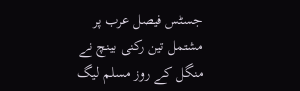جسٹس فیصل عرب پر مشتمل تین رکنی بینچ نے منگل کے روز مسلم لیگ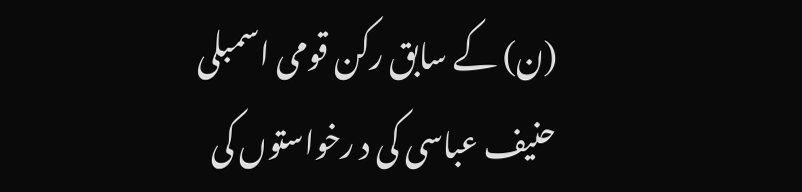(ن) کے سابق رکن قومی اسمبلی حنیف عباسی کی د رخواستوں کی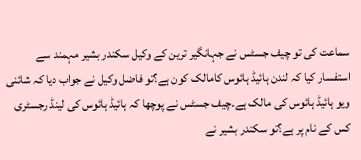سماعت کی تو چیف جسٹس نے جہانگیر ترین کے وکیل سکندر بشیر مہمند سے استفسار کیا کہ لندن ہائیڈ ہائوس کامالک کون ہے؟تو فاضل وکیل نے جواب دیا کہ شائنی ویو ہائیڈ ہائوس کی مالک ہے۔چیف جسٹس نے پوچھا کہ ہائیڈ ہائوس کی لینڈ رجسٹری کس کے نام پر ہے؟تو سکندر بشیر نے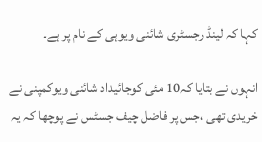کہا کہ لینڈ رجسٹری شائنی ویوہی کے نام پر ہے۔

انہوں نے بتایا کہ10 مئی کوجائیداد شائنی ویوکمپنی نے خریدی تھی ،جس پر فاضل چیف جسٹس نے پوچھا کہ یہ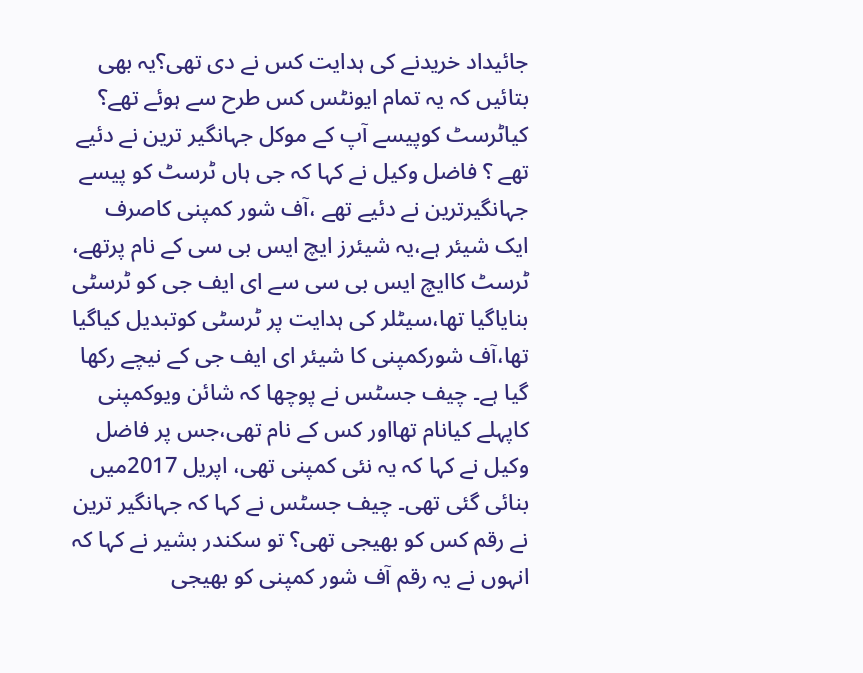جائیداد خریدنے کی ہدایت کس نے دی تھی؟یہ بھی بتائیں کہ یہ تمام ایونٹس کس طرح سے ہوئے تھے؟ کیاٹرسٹ کوپیسے آپ کے موکل جہانگیر ترین نے دئیے تھے ؟ فاضل وکیل نے کہا کہ جی ہاں ٹرسٹ کو پیسے جہانگیرترین نے دئیے تھے ،آف شور کمپنی کاصرف ایک شیئر ہے،یہ شیئرز ایچ ایس بی سی کے نام پرتھے، ٹرسٹ کاایچ ایس بی سی سے ای ایف جی کو ٹرسٹی بنایاگیا تھا،سیٹلر کی ہدایت پر ٹرسٹی کوتبدیل کیاگیا تھا،آف شورکمپنی کا شیئر ای ایف جی کے نیچے رکھا گیا ہے۔ چیف جسٹس نے پوچھا کہ شائن ویوکمپنی کاپہلے کیانام تھااور کس کے نام تھی،جس پر فاضل وکیل نے کہا کہ یہ نئی کمپنی تھی، اپریل 2017میں بنائی گئی تھی۔ چیف جسٹس نے کہا کہ جہانگیر ترین نے رقم کس کو بھیجی تھی؟ تو سکندر بشیر نے کہا کہ انہوں نے یہ رقم آف شور کمپنی کو بھیجی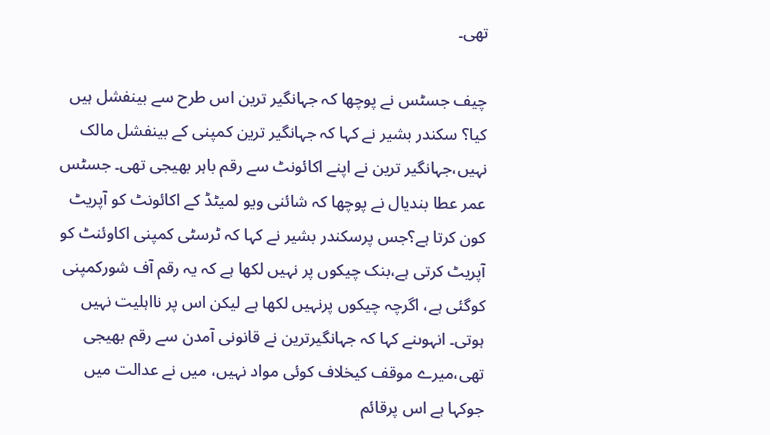تھی۔

چیف جسٹس نے پوچھا کہ جہانگیر ترین اس طرح سے بینفشل ہیں کیا؟ سکندر بشیر نے کہا کہ جہانگیر ترین کمپنی کے بینفشل مالک نہیں،جہانگیر ترین نے اپنے اکائونٹ سے رقم باہر بھیجی تھی۔ جسٹس عمر عطا بندیال نے پوچھا کہ شائنی ویو لمیٹڈ کے اکائونٹ کو آپریٹ کون کرتا ہے؟جس پرسکندر بشیر نے کہا کہ ٹرسٹی کمپنی اکاوئنٹ کو آپریٹ کرتی ہے،بنک چیکوں پر نہیں لکھا ہے کہ یہ رقم آف شورکمپنی کوگئی ہے، اگرچہ چیکوں پرنہیں لکھا ہے لیکن اس پر نااہلیت نہیں ہوتی۔ انہوںنے کہا کہ جہانگیرترین نے قانونی آمدن سے رقم بھیجی تھی،میرے موقف کیخلاف کوئی مواد نہیں، میں نے عدالت میں جوکہا ہے اس پرقائم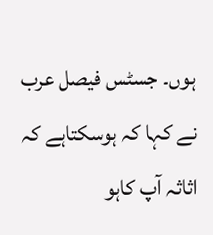ہوں۔ جسٹس فیصل عرب نے کہا کہ ہوسکتاہے کہ اثاثہ آپ کاہو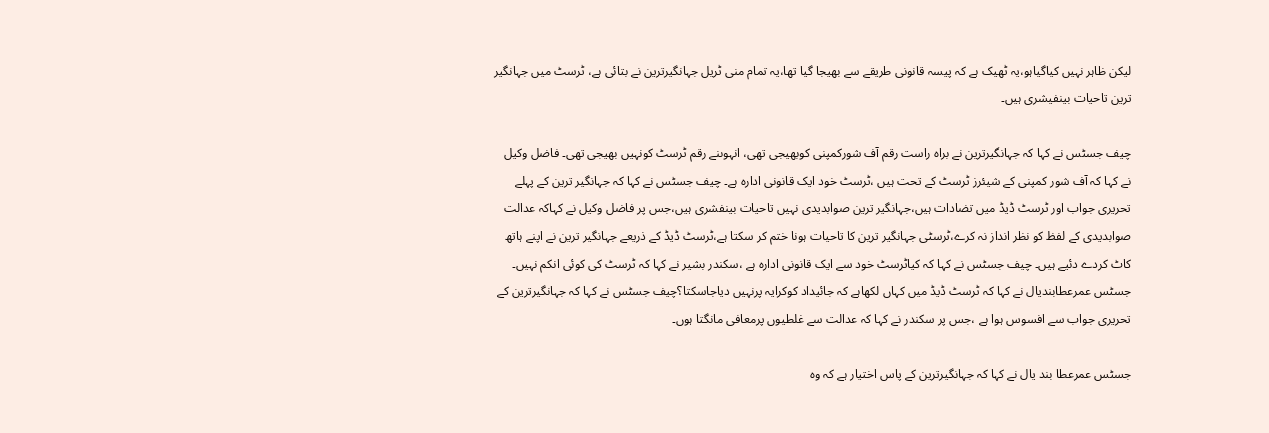لیکن ظاہر نہیں کیاگیاہو،یہ ٹھیک ہے کہ پیسہ قانونی طریقے سے بھیجا گیا تھا،یہ تمام منی ٹریل جہانگیرترین نے بتائی ہے، ٹرسٹ میں جہانگیر ترین تاحیات بینفیشری ہیں۔

چیف جسٹس نے کہا کہ جہانگیرترین نے براہ راست رقم آف شورکمپنی کوبھیجی تھی، انہوںنے رقم ٹرسٹ کونہیں بھیجی تھی۔ فاضل وکیل نے کہا کہ آف شور کمپنی کے شیئرز ٹرسٹ کے تحت ہیں ،ٹرسٹ خود ایک قانونی ادارہ ہے۔ چیف جسٹس نے کہا کہ جہانگیر ترین کے پہلے تحریری جواب اور ٹرسٹ ڈیڈ میں تضادات ہیں،جہانگیر ترین صوابدیدی نہیں تاحیات بینفشری ہیں،جس پر فاضل وکیل نے کہاکہ عدالت صوابدیدی کے لفظ کو نظر انداز نہ کرے،ٹرسٹی جہانگیر ترین کا تاحیات ہونا ختم کر سکتا ہے،ٹرسٹ ڈیڈ کے ذریعے جہانگیر ترین نے اپنے ہاتھ کاٹ کردے دئیے ہیں۔ چیف جسٹس نے کہا کہ کیاٹرسٹ خود سے ایک قانونی ادارہ ہے ،سکندر بشیر نے کہا کہ ٹرسٹ کی کوئی انکم نہیں۔ جسٹس عمرعطابندیال نے کہا کہ ٹرسٹ ڈیڈ میں کہاں لکھاہے کہ جائیداد کوکرایہ پرنہیں دیاجاسکتا؟چیف جسٹس نے کہا کہ جہانگیرترین کے تحریری جواب سے افسوس ہوا ہے ،جس پر سکندر نے کہا کہ عدالت سے غلطیوں پرمعافی مانگتا ہوں۔

جسٹس عمرعطا بند یال نے کہا کہ جہانگیرترین کے پاس اختیار ہے کہ وہ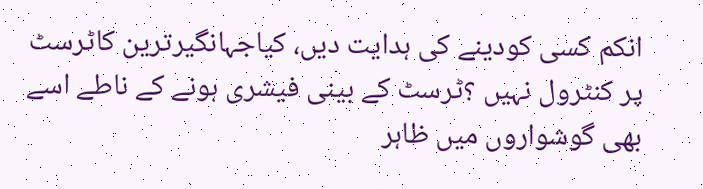انکم کسی کودینے کی ہدایت دیں، کیاجہانگیرترین کاٹرسٹ پر کنٹرول نہیں ؟ٹرسٹ کے بینی فیشری ہونے کے ناطے اسے بھی گوشواروں میں ظاہر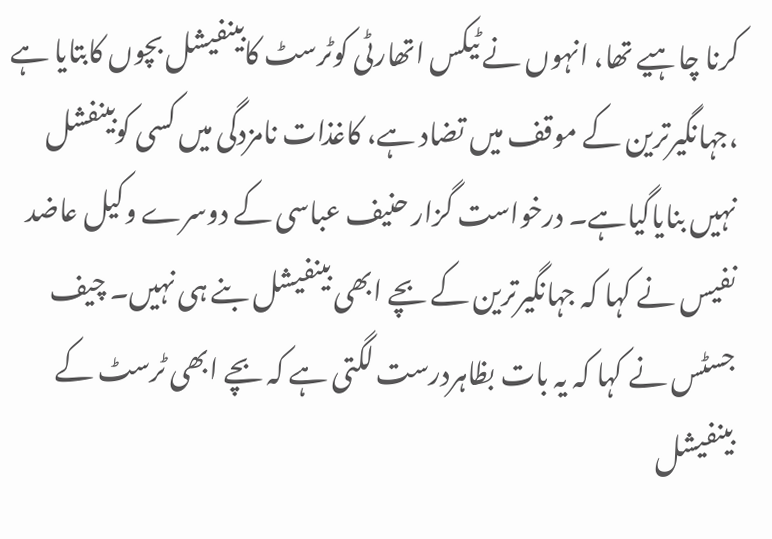کرنا چاہیے تھا، انہوں نے ٹیکس اتھارٹی کوٹرسٹ کابینفیشل بچوں کابتایا ہے ،جہانگیرترین کے موقف میں تضاد ہے، کاغذات نامزدگی میں کسی کوبینفشل نہیں بنایاگیاہے۔ درخواست گزار حنیف عباسی کے دوسرے وکیل عاضد نفیس نے کہا کہ جہانگیرترین کے بچے ابھی بینفیشل بنے ہی نہیں۔ چیف جسٹس نے کہا کہ یہ بات بظاہردرست لگتی ہے کہ بچے ابھی ٹرسٹ کے بینفیشل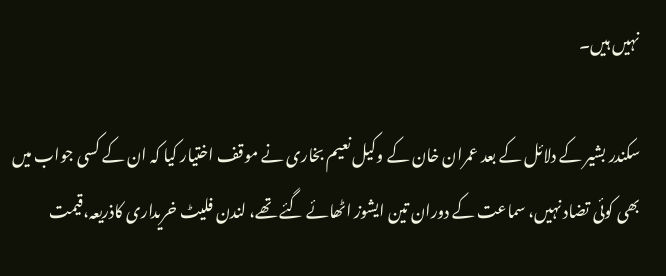نہیں ہیں۔

سکندر بشیر کے دلائل کے بعد عمران خان کے وکیل نعیم بخاری نے موقف اختیار کیا کہ ان کے کسی جواب میں بھی کوئی تضاد نہیں، سماعت کے دوران تین ایشوز اٹھائے گئے تھے، لندن فلیٹ خریداری کاذریعہ،قیمت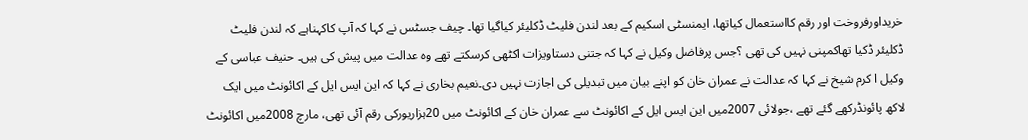خریداورفروخت اور رقم کااستعمال کیاتھا، ایمنسٹی اسکیم کے بعد لندن فلیٹ ڈکلیئر کیاگیا تھا۔ چیف جسٹس نے کہا کہ آپ کاکہناہے کہ لندن فلیٹ ڈکلیئر ڈکیا تھاکمپنی نہیں کی تھی ؟جس پرفاضل وکیل نے کہا کہ جتنی دستاویزات اکٹھی کرسکتے تھے وہ عدالت میں پیش کی ہیں۔ حنیف عباسی کے وکیل ا کرم شیخ نے کہا کہ عدالت نے عمران خان کو اپنے بیان میں تبدیلی کی اجازت نہیں دی۔نعیم بخاری نے کہا کہ این ایس ایل کے اکائونٹ میں ایک لاکھ پائونڈرکھے گئے تھے ،جولائی 2007میں این ایس ایل کے اکائونٹ سے عمران خان کے اکائونٹ میں 20ہزاریورکی رقم آئی تھی، مارچ 2008میں اکائونٹ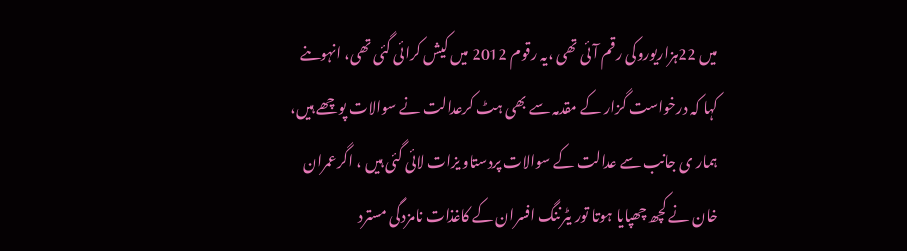میں 22ہزاریوروکی رقم آئی تھی ،یہ رقوم 2012 میں کیش کرائی گئی تھی، انہوںنے کہا کہ درخواست گزار کے مقدمہ سے بھی ہٹ کرعدالت نے سوالات پوچھے ہیں، ہمار ی جانب سے عدالت کے سوالات پردستاو یزات لائی گئی ہیں ، اگرعمران خان نے کچھ چھپایا ہوتا تور یٹرننگ افسران کے کاغذات نامزدگی مسترد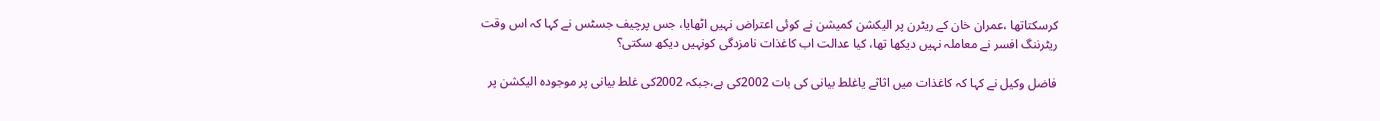کرسکتاتھا ،عمران خان کے ریٹرن پر الیکشن کمیشن نے کوئی اعتراض نہیں اٹھایا، جس پرچیف جسٹس نے کہا کہ اس وقت ریٹرننگ افسر نے معاملہ نہیں دیکھا تھا، کیا عدالت اب کاغذات نامزدگی کونہیں دیکھ سکتی؟

فاضل وکیل نے کہا کہ کاغذات میں اثاثے یاغلط بیانی کی بات 2002کی ہے،جبکہ 2002کی غلط بیانی پر موجودہ الیکشن پر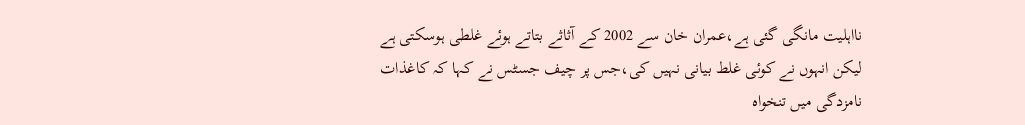نااہلیت مانگی گئی ہے،عمران خان سے 2002 کے آثاثے بتاتے ہوئے غلطی ہوسکتی ہے لیکن انہوں نے کوئی غلط بیانی نہیں کی،جس پر چیف جسٹس نے کہا کہ کاغذات نامزدگی میں تنخواہ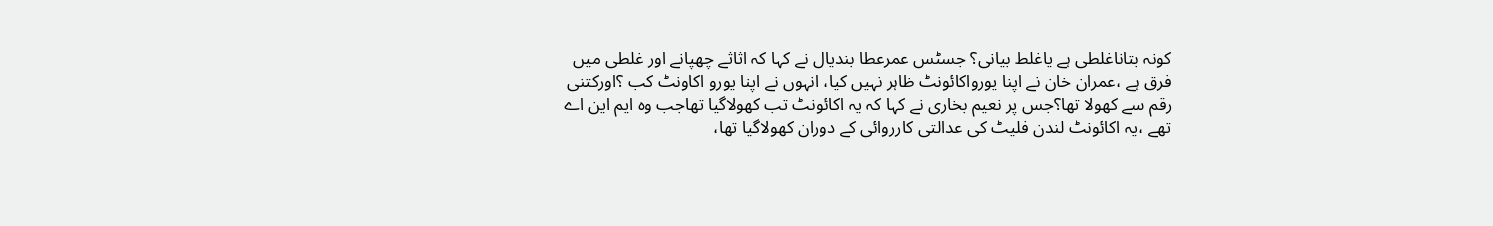کونہ بتاناغلطی ہے یاغلط بیانی؟ جسٹس عمرعطا بندیال نے کہا کہ اثاثے چھپانے اور غلطی میں فرق ہے ،عمران خان نے اپنا یورواکائونٹ ظاہر نہیں کیا، انہوں نے اپنا یورو اکاونٹ کب ؟اورکتنی رقم سے کھولا تھا؟جس پر نعیم بخاری نے کہا کہ یہ اکائونٹ تب کھولاگیا تھاجب وہ ایم این اے تھے ،یہ اکائونٹ لندن فلیٹ کی عدالتی کارروائی کے دوران کھولاگیا تھا،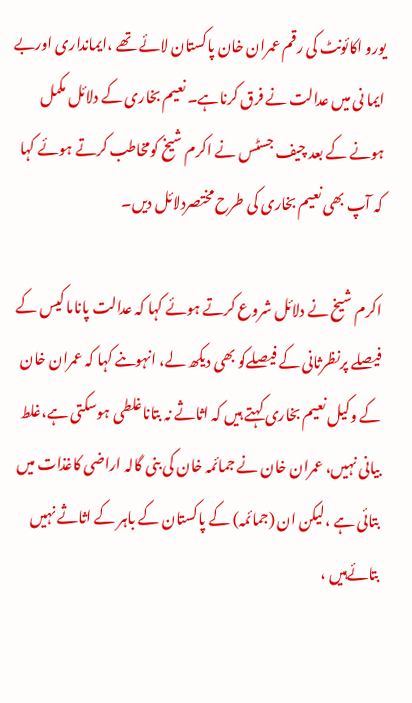یورو اکائونٹ کی رقم عمران خان پاکستان لائے تھے ،ایمانداری اوربے ایما نی میں عدالت نے فرق کرناہے۔ نعیم بخاری کے دلائل مکمل ہونے کے بعد چیف جسٹس نے اکرم شیخ کومخاطب کرتے ہوئے کہا کہ آپ بھی نعیم بخاری کی طرح مختصردلائل دیں۔

اکرم شیخ نے دلائل شروع کرتے ہوئے کہا کہ عدالت پاناما کیس کے فیصلے پرنظرثانی کے فیصلےکو بھی دیکھ لے، انہوںنے کہا کہ عمران خان کے وکیل نعیم بخاری کہتے ہیں کہ اثاثے نہ بتاناغلطی ہوسکتی ہے،غلط بیانی نہیں، عمران خان نے جمائمہ خان کی بنی گالہ اراضی کاغذات میں بتائی ہے ،لیکن ان (جمائمہ) کے پاکستان کے باہر کے اثاثے نہیں بتائےہیں ،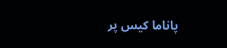پاناما کیس پر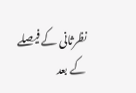نظرثانی کے فیصلے کے بعد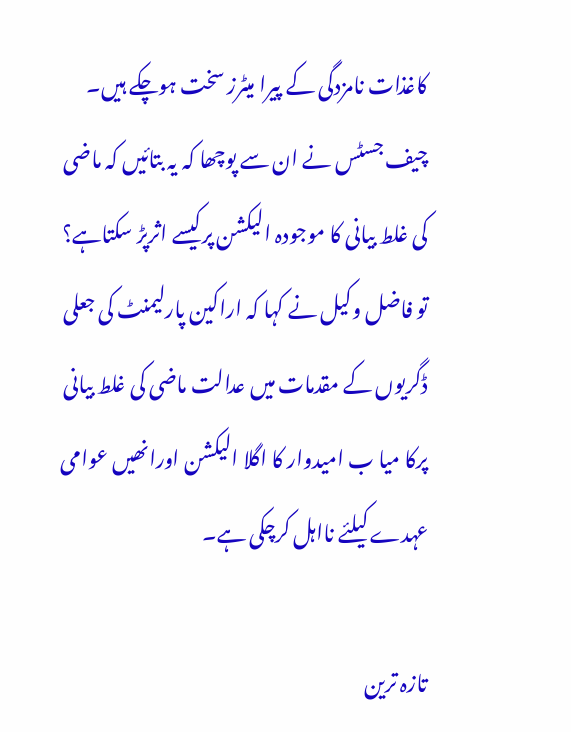کاغذات نامزدگی کے پیرا میٹرز سخت ہوچکے ہیں۔ چیف جسٹس نے ان سے پوچھا کہ یہ بتائیں کہ ماضی کی غلط بیانی کا موجودہ الیکشن پرکیسے اثرپڑ سکتاہے؟ تو فاضل وکیل نے کہا کہ اراکین پارلیمنٹ کی جعلی ڈگریوں کے مقدمات میں عدالت ماضی کی غلط بیانی پرکا میا ب امیدوار کا اگلا الیکشن اورانھیں عوامی عہدے کیلئے نااہل کرچکی ہے۔

تازہ ترین